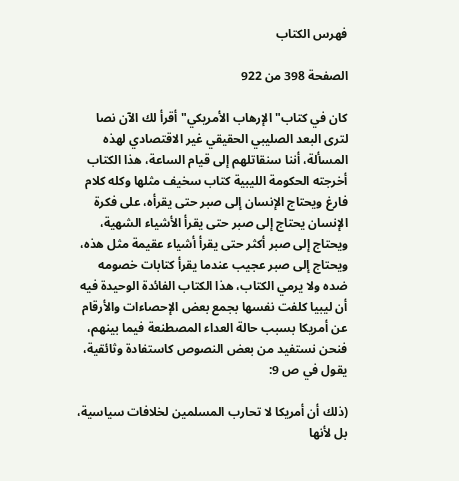فهرس الكتاب

الصفحة 398 من 922

كان في كتاب"الإرهاب الأمريكي"أقرأ لك الآن نصا لترى البعد الصليبي الحقيقي غير الاقتصادي لهذه المسألة، أننا سنقاتلهم إلى قيام الساعة، هذا الكتاب أخرجته الحكومة الليبية كتاب سخيف مثلها وكله كلام فارغ ويحتاج الإنسان إلى صبر حتى يقرأه، على فكرة الإنسان يحتاج إلى صبر حتى يقرأ الأشياء الشهية، ويحتاج إلى صبر أكثر حتى يقرأ أشياء عقيمة مثل هذه، ويحتاج إلى صبر عجيب عندما يقرأ كتابات خصومه ضده ولا يرمي الكتاب، هذا الكتاب الفائدة الوحيدة فيه أن ليبيا كلفت نفسها بجمع بعض الإحصاءات والأرقام عن أمريكا بسبب حالة العداء المصطنعة فيما بينهم، فنحن نستفيد من بعض النصوص كاستفادة وثائقية، يقول في ص 9:

(ذلك أن أمريكا لا تحارب المسلمين لخلافات سياسية، بل لأنها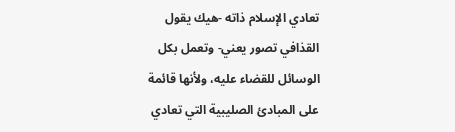تعادي الإسلام ذاته -هيك يقول القذافي تصور يعني- وتعمل بكل الوسائل للقضاء عليه، ولأنها قائمة على المبادئ الصليبية التي تعادي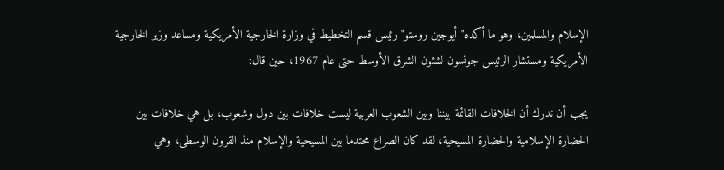الإسلام والمسلمين، وهو ما أكده"أيوجين روستو"رئيس قسم التخطيط في وزارة الخارجية الأمريكية ومساعد وزير الخارجية الأمريكية ومستشار الرئيس جونسون لشئون الشرق الأوسط حتى عام 1967، حين قال:

يجب أن ندرك أن الخلافات القائمة بيننا وبين الشعوب العربية ليست خلافات بين دول وشعوب، بل هي خلافات بين الحضارة الإسلامية والحضارة المسيحية، لقد كان الصراع محتدما بين المسيحية والإسلام منذ القرون الوسطى، وهي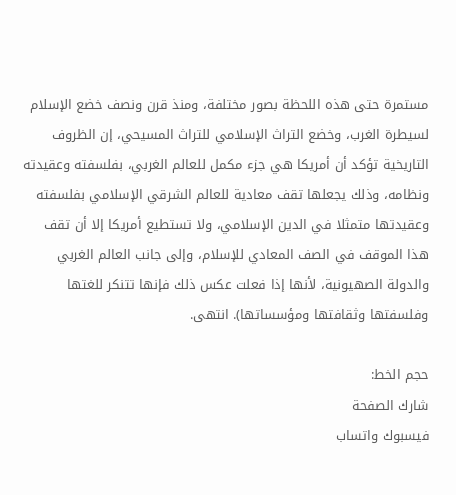مستمرة حتى هذه اللحظة بصور مختلفة، ومنذ قرن ونصف خضع الإسلام لسيطرة الغرب، وخضع التراث الإسلامي للتراث المسيحي، إن الظروف التاريخية تؤكد أن أمريكا هي جزء مكمل للعالم الغربي، بفلسفته وعقيدته ونظامه، وذلك يجعلها تقف معادية للعالم الشرقي الإسلامي بفلسفته وعقيدتها متمثلا في الدين الإسلامي، ولا تستطيع أمريكا إلا أن تقف هذا الموقف في الصف المعادي للإسلام، وإلى جانب العالم الغربي والدولة الصهيونية، لأنها إذا فعلت عكس ذلك فإنها تتنكر للغتها وفلسفتها وثقافتها ومؤسساتها). انتهى.

حجم الخط:
شارك الصفحة
فيسبوك واتساب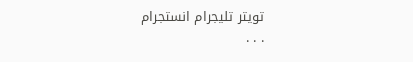تويتر تليجرام انستجرام
. . .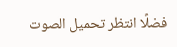فضلًا انتظر تحميل الصوت